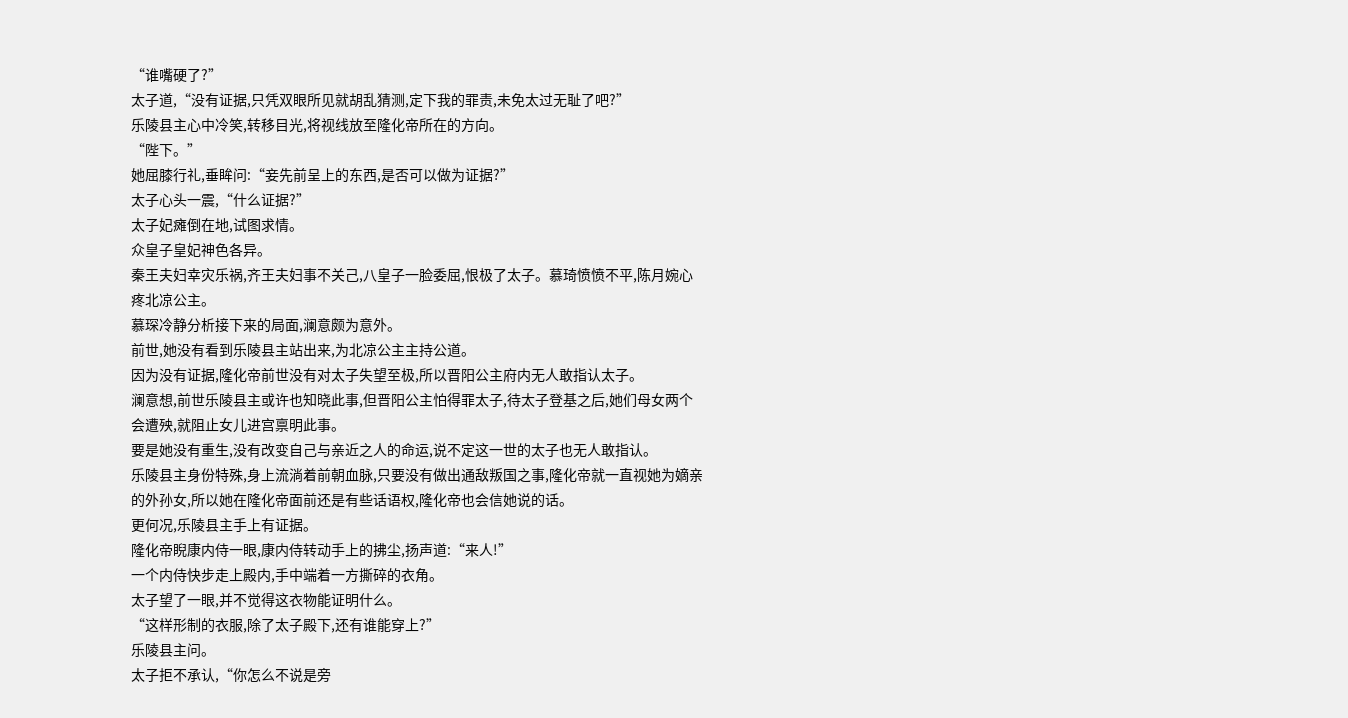“谁嘴硬了?”
太子道,“没有证据,只凭双眼所见就胡乱猜测,定下我的罪责,未免太过无耻了吧?”
乐陵县主心中冷笑,转移目光,将视线放至隆化帝所在的方向。
“陛下。”
她屈膝行礼,垂眸问:“妾先前呈上的东西,是否可以做为证据?”
太子心头一震,“什么证据?”
太子妃瘫倒在地,试图求情。
众皇子皇妃神色各异。
秦王夫妇幸灾乐祸,齐王夫妇事不关己,八皇子一脸委屈,恨极了太子。慕琦愤愤不平,陈月婉心疼北凉公主。
慕琛冷静分析接下来的局面,澜意颇为意外。
前世,她没有看到乐陵县主站出来,为北凉公主主持公道。
因为没有证据,隆化帝前世没有对太子失望至极,所以晋阳公主府内无人敢指认太子。
澜意想,前世乐陵县主或许也知晓此事,但晋阳公主怕得罪太子,待太子登基之后,她们母女两个会遭殃,就阻止女儿进宫禀明此事。
要是她没有重生,没有改变自己与亲近之人的命运,说不定这一世的太子也无人敢指认。
乐陵县主身份特殊,身上流淌着前朝血脉,只要没有做出通敌叛国之事,隆化帝就一直视她为嫡亲的外孙女,所以她在隆化帝面前还是有些话语权,隆化帝也会信她说的话。
更何况,乐陵县主手上有证据。
隆化帝睨康内侍一眼,康内侍转动手上的拂尘,扬声道:“来人!”
一个内侍快步走上殿内,手中端着一方撕碎的衣角。
太子望了一眼,并不觉得这衣物能证明什么。
“这样形制的衣服,除了太子殿下,还有谁能穿上?”
乐陵县主问。
太子拒不承认,“你怎么不说是旁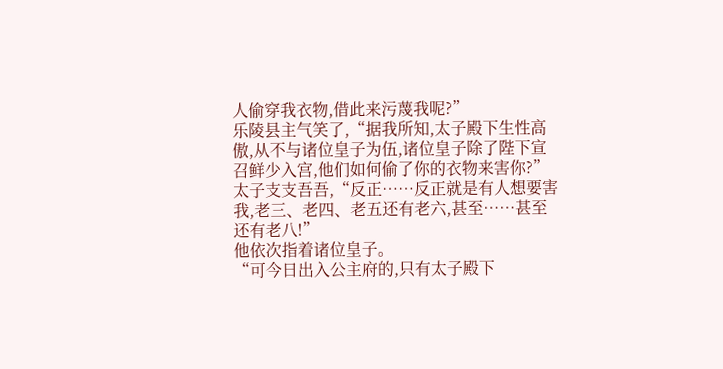人偷穿我衣物,借此来污蔑我呢?”
乐陵县主气笑了,“据我所知,太子殿下生性高傲,从不与诸位皇子为伍,诸位皇子除了陛下宣召鲜少入宫,他们如何偷了你的衣物来害你?”
太子支支吾吾,“反正……反正就是有人想要害我,老三、老四、老五还有老六,甚至……甚至还有老八!”
他依次指着诸位皇子。
“可今日出入公主府的,只有太子殿下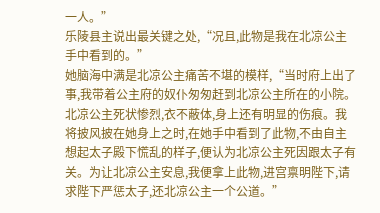一人。”
乐陵县主说出最关键之处,“况且,此物是我在北凉公主手中看到的。”
她脑海中满是北凉公主痛苦不堪的模样,“当时府上出了事,我带着公主府的奴仆匆匆赶到北凉公主所在的小院。北凉公主死状惨烈,衣不蔽体,身上还有明显的伤痕。我将披风披在她身上之时,在她手中看到了此物,不由自主想起太子殿下慌乱的样子,便认为北凉公主死因跟太子有关。为让北凉公主安息,我便拿上此物,进宫禀明陛下,请求陛下严惩太子,还北凉公主一个公道。”